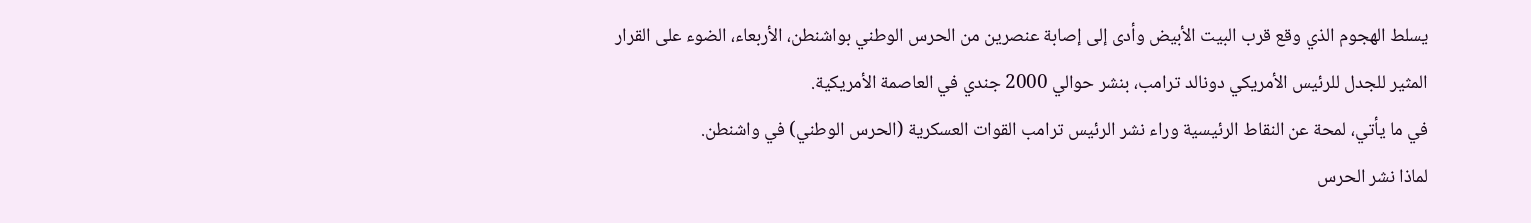يسلط الهجوم الذي وقع قرب البيت الأبيض وأدى إلى إصابة عنصرين من الحرس الوطني بواشنطن، الأربعاء، الضوء على القرار المثير للجدل للرئيس الأمريكي دونالد ترامب، بنشر حوالي 2000 جندي في العاصمة الأمريكية.
في ما يأتي، لمحة عن النقاط الرئيسية وراء نشر الرئيس ترامب القوات العسكرية (الحرس الوطني) في واشنطن.
لماذا نشر الحرس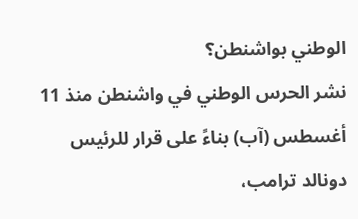الوطني بواشنطن؟
نشر الحرس الوطني في واشنطن منذ 11 أغسطس (آب) بناءً على قرار للرئيس دونالد ترامب،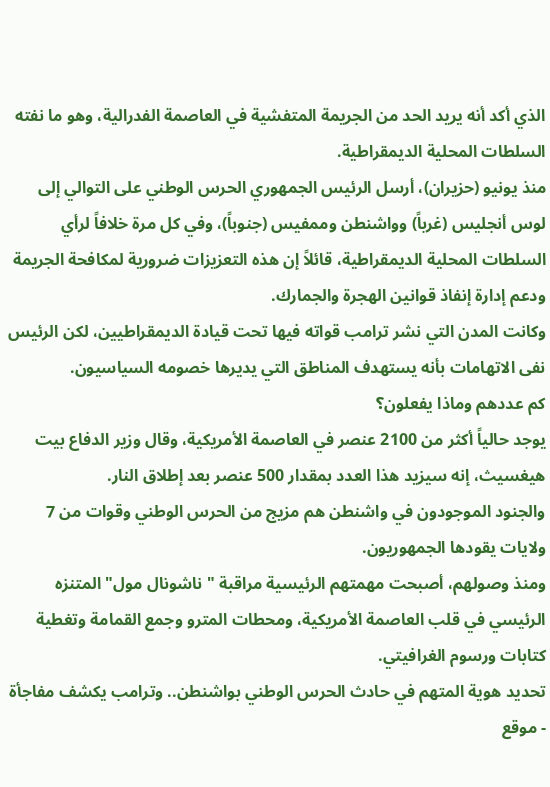الذي أكد أنه يريد الحد من الجريمة المتفشية في العاصمة الفدرالية، وهو ما نفته السلطات المحلية الديمقراطية.
منذ يونيو (حزيران)، أرسل الرئيس الجمهوري الحرس الوطني على التوالي إلى لوس أنجليس (غرباً) وواشنطن وممفيس (جنوباً)، وفي كل مرة خلافاً لرأي السلطات المحلية الديمقراطية، قائلاً إن هذه التعزيزات ضرورية لمكافحة الجريمة ودعم إدارة إنفاذ قوانين الهجرة والجمارك.
وكانت المدن التي نشر ترامب قواته فيها تحت قيادة الديمقراطيين، لكن الرئيس نفى الاتهامات بأنه يستهدف المناطق التي يديرها خصومه السياسيون.
كم عددهم وماذا يفعلون؟
يوجد حالياً أكثر من 2100 عنصر في العاصمة الأمريكية، وقال وزير الدفاع بيت هيغسيث، إنه سيزيد هذا العدد بمقدار 500 عنصر بعد إطلاق النار.
والجنود الموجودون في واشنطن هم مزيج من الحرس الوطني وقوات من 7 ولايات يقودها الجمهوريون.
ومنذ وصولهم، أصبحت مهمتهم الرئيسية مراقبة "ناشونال مول" المتنزه الرئيسي في قلب العاصمة الأمريكية، ومحطات المترو وجمع القمامة وتغطية كتابات ورسوم الغرافيتي.
تحديد هوية المتهم في حادث الحرس الوطني بواشنطن.. وترامب يكشف مفاجأة - موقع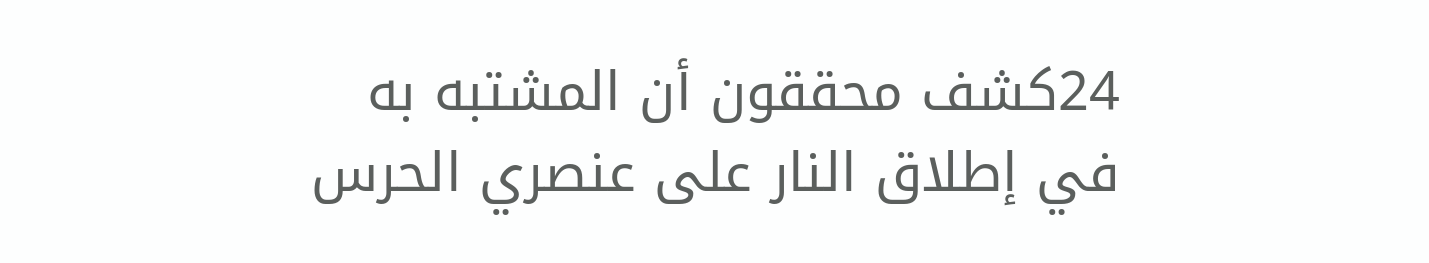24كشف محققون أن المشتبه به في إطلاق النار على عنصري الحرس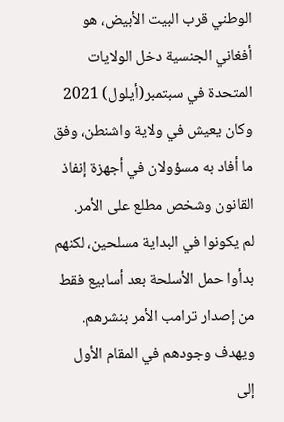الوطني قرب البيت الأبيض، هو أفغاني الجنسية دخل الولايات المتحدة في سبتمبر(أيلول) 2021 وكان يعيش في ولاية واشنطن، وفق ما أفاد به مسؤولان في أجهزة إنفاذ القانون وشخص مطلع على الأمر.
لم يكونوا في البداية مسلحين، لكنهم بدأوا حمل الأسلحة بعد أسابيع فقط من إصدار ترامب الأمر بنشرهم.
ويهدف وجودهم في المقام الأول إلى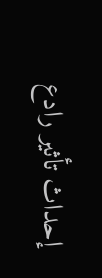إحداث تأثير رادع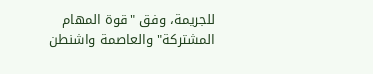للجريمة، وفق "قوة المهام المشتركة" والعاصمة واشنطن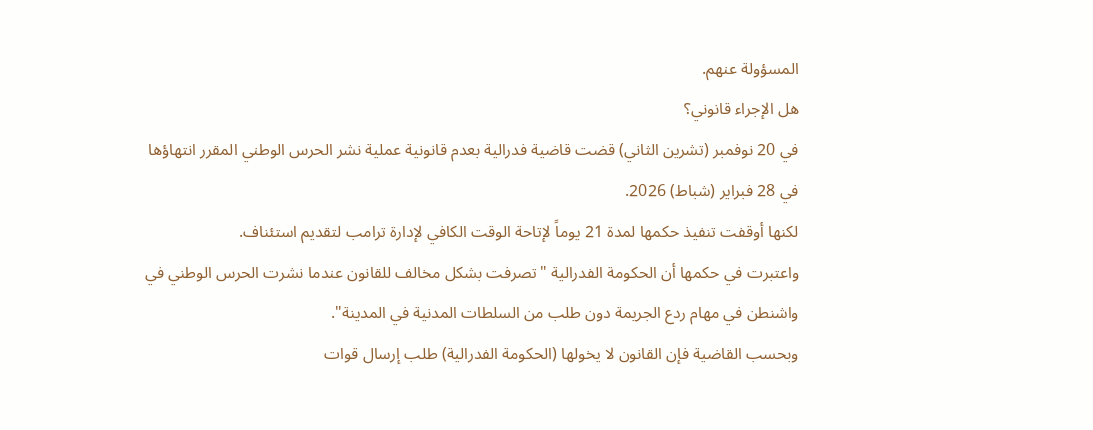المسؤولة عنهم.
هل الإجراء قانوني؟
في 20 نوفمبر (تشرين الثاني) قضت قاضية فدرالية بعدم قانونية عملية نشر الحرس الوطني المقرر انتهاؤها في 28 فبراير (شباط) 2026.
لكنها أوقفت تنفيذ حكمها لمدة 21 يوماً لإتاحة الوقت الكافي لإدارة ترامب لتقديم استئناف.
واعتبرت في حكمها أن الحكومة الفدرالية "تصرفت بشكل مخالف للقانون عندما نشرت الحرس الوطني في واشنطن في مهام ردع الجريمة دون طلب من السلطات المدنية في المدينة".
وبحسب القاضية فإن القانون لا يخولها (الحكومة الفدرالية) طلب إرسال قوات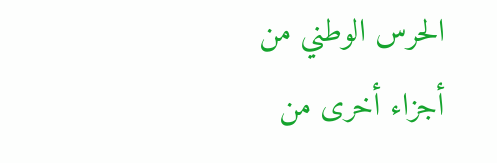الحرس الوطني من أجزاء أخرى من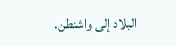البلاد إلى واشنطن.